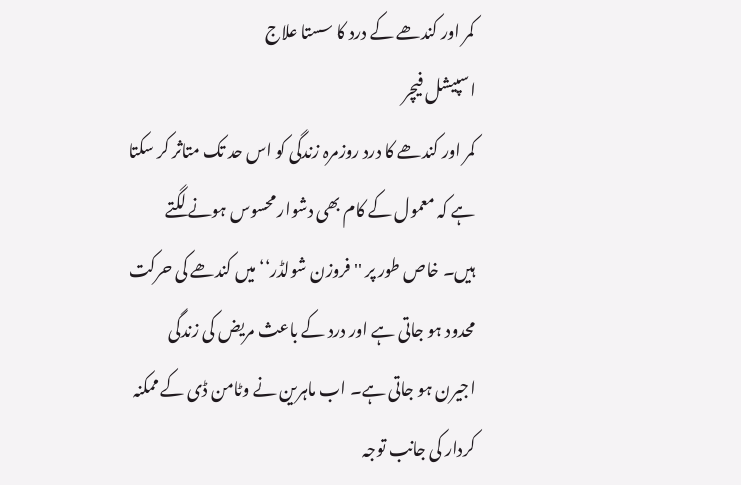کمر اور کندھے کے درد کا سستا علاج
اسپیشل فیچر
کمر اور کندھے کا درد روزمرہ زندگی کو اس حد تک متاثر کر سکتا ہے کہ معمول کے کام بھی دشوار محسوس ہونے لگتے ہیں۔ خاص طور پر ''فروزن شولڈر‘‘ میں کندھے کی حرکت محدود ہو جاتی ہے اور درد کے باعث مریض کی زندگی اجیرن ہو جاتی ہے۔ اب ماہرین نے وٹامن ڈی کے ممکنہ کردار کی جانب توجہ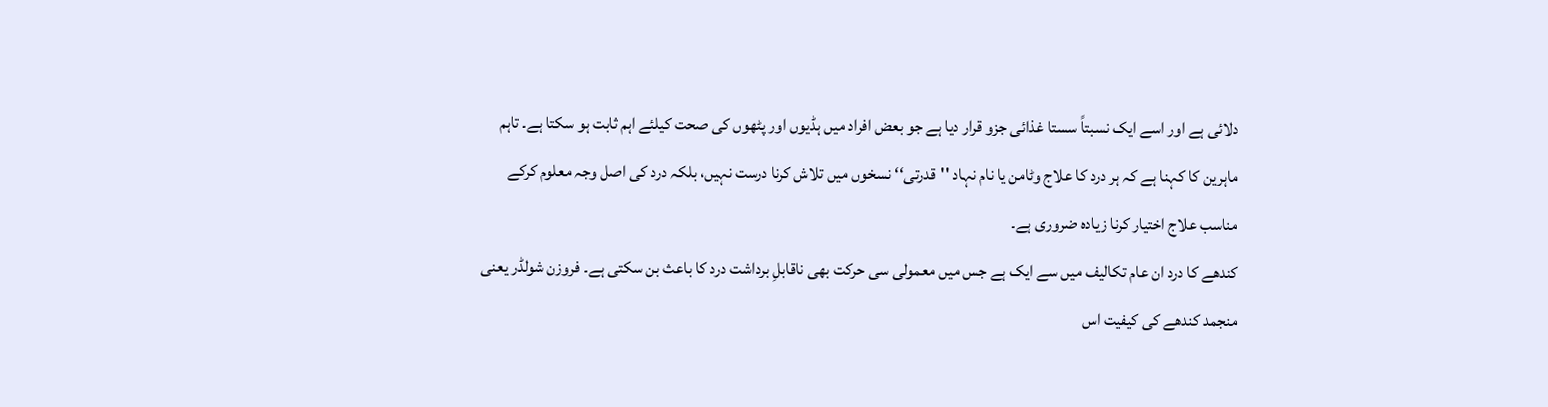دلائی ہے اور اسے ایک نسبتاً سستا غذائی جزو قرار دیا ہے جو بعض افراد میں ہڈیوں اور پٹھوں کی صحت کیلئے اہم ثابت ہو سکتا ہے۔ تاہم ماہرین کا کہنا ہے کہ ہر درد کا علاج وٹامن یا نام نہاد ''قدرتی‘‘ نسخوں میں تلاش کرنا درست نہیں، بلکہ درد کی اصل وجہ معلوم کرکے مناسب علاج اختیار کرنا زیادہ ضروری ہے۔
کندھے کا درد ان عام تکالیف میں سے ایک ہے جس میں معمولی سی حرکت بھی ناقابلِ برداشت درد کا باعث بن سکتی ہے۔ فروزن شولڈر یعنی منجمد کندھے کی کیفیت اس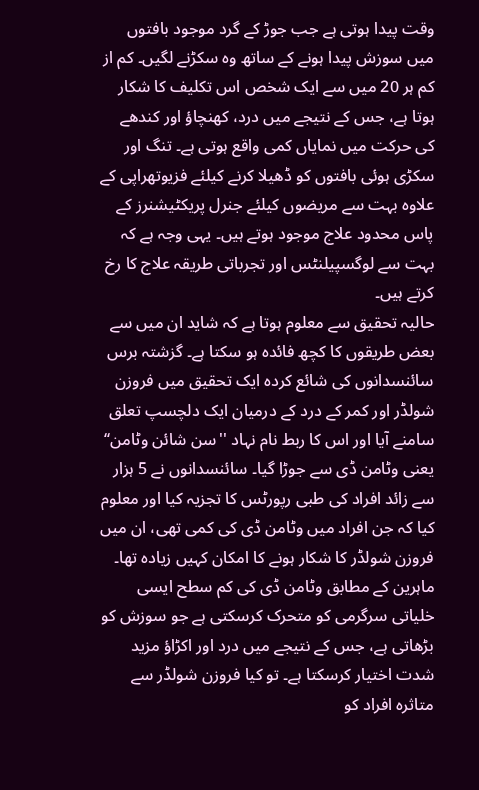وقت پیدا ہوتی ہے جب جوڑ کے گرد موجود بافتوں میں سوزش پیدا ہونے کے ساتھ وہ سکڑنے لگیں۔ کم از کم ہر 20 میں سے ایک شخص اس تکلیف کا شکار ہوتا ہے، جس کے نتیجے میں درد، کھنچاؤ اور کندھے کی حرکت میں نمایاں کمی واقع ہوتی ہے۔ تنگ اور سکڑی ہوئی بافتوں کو ڈھیلا کرنے کیلئے فزیوتھراپی کے علاوہ بہت سے مریضوں کیلئے جنرل پریکٹیشنرز کے پاس محدود علاج موجود ہوتے ہیں۔ یہی وجہ ہے کہ بہت سے لوگسپیلنٹس اور تجرباتی طریقہ علاج کا رخ کرتے ہیں۔
حالیہ تحقیق سے معلوم ہوتا ہے کہ شاید ان میں سے بعض طریقوں کا کچھ فائدہ ہو سکتا ہے۔ گزشتہ برس سائنسدانوں کی شائع کردہ ایک تحقیق میں فروزن شولڈر اور کمر کے درد کے درمیان ایک دلچسپ تعلق سامنے آیا اور اس کا ربط نام نہاد ''سن شائن وٹامن‘‘ یعنی وٹامن ڈی سے جوڑا گیا۔ سائنسدانوں نے 5 ہزار سے زائد افراد کی طبی رپورٹس کا تجزیہ کیا اور معلوم کیا کہ جن افراد میں وٹامن ڈی کی کمی تھی، ان میں فروزن شولڈر کا شکار ہونے کا امکان کہیں زیادہ تھا۔
ماہرین کے مطابق وٹامن ڈی کی کم سطح ایسی خلیاتی سرگرمی کو متحرک کرسکتی ہے جو سوزش کو بڑھاتی ہے، جس کے نتیجے میں درد اور اکڑاؤ مزید شدت اختیار کرسکتا ہے۔ تو کیا فروزن شولڈر سے متاثرہ افراد کو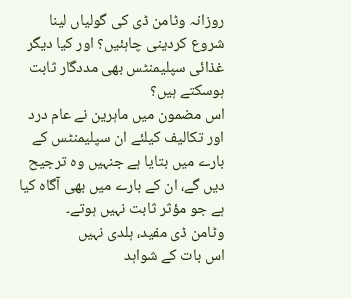روزانہ وٹامن ڈی کی گولیاں لینا شروع کردینی چاہئیں؟ اور کیا دیگر غذائی سپلیمنٹس بھی مددگار ثابت ہوسکتے ہیں؟
اس مضمون میں ماہرین نے عام درد اور تکالیف کیلئے ان سپلیمنٹس کے بارے میں بتایا ہے جنہیں وہ ترجیح دیں گے، ان کے بارے میں بھی آگاہ کیا ہے جو مؤثر ثابت نہیں ہوتے۔
وٹامن ڈی مفید، ہلدی نہیں
اس بات کے شواہد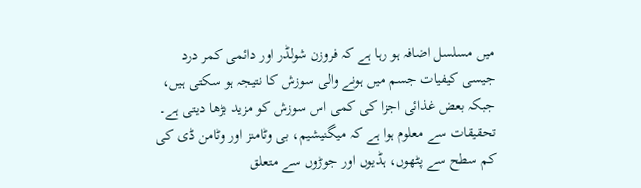میں مسلسل اضافہ ہو رہا ہے کہ فروزن شولڈر اور دائمی کمر درد جیسی کیفیات جسم میں ہونے والی سوزش کا نتیجہ ہو سکتی ہیں، جبکہ بعض غذائی اجزا کی کمی اس سوزش کو مزید بڑھا دیتی ہے۔ تحقیقات سے معلوم ہوا ہے کہ میگنیشیم، بی وٹامنز اور وٹامن ڈی کی کم سطح سے پٹھوں، ہڈیوں اور جوڑوں سے متعلق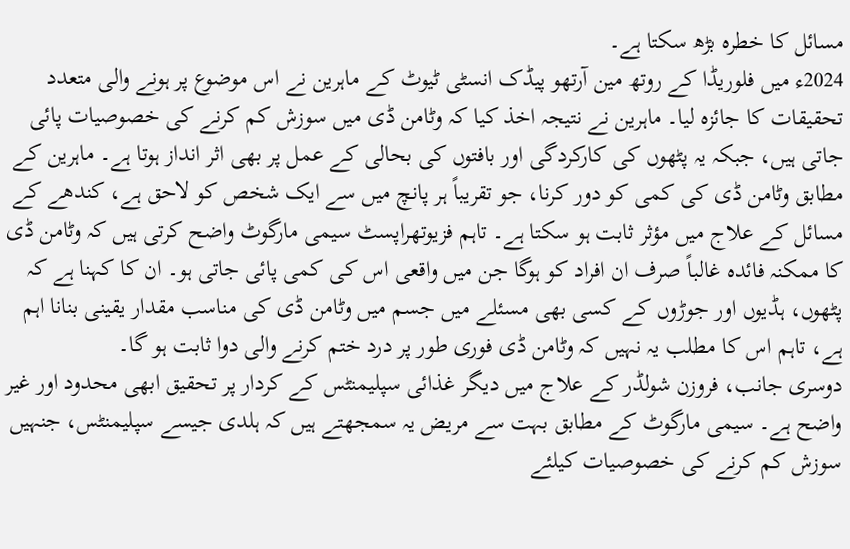مسائل کا خطرہ بڑھ سکتا ہے۔
2024ء میں فلوریڈا کے روتھ مین آرتھو پیڈک انسٹی ٹیوٹ کے ماہرین نے اس موضوع پر ہونے والی متعدد تحقیقات کا جائزہ لیا۔ ماہرین نے نتیجہ اخذ کیا کہ وٹامن ڈی میں سوزش کم کرنے کی خصوصیات پائی جاتی ہیں، جبکہ یہ پٹھوں کی کارکردگی اور بافتوں کی بحالی کے عمل پر بھی اثر انداز ہوتا ہے۔ ماہرین کے مطابق وٹامن ڈی کی کمی کو دور کرنا، جو تقریباً ہر پانچ میں سے ایک شخص کو لاحق ہے، کندھے کے مسائل کے علاج میں مؤثر ثابت ہو سکتا ہے۔ تاہم فزیوتھراپسٹ سیمی مارگوٹ واضح کرتی ہیں کہ وٹامن ڈی کا ممکنہ فائدہ غالباً صرف ان افراد کو ہوگا جن میں واقعی اس کی کمی پائی جاتی ہو۔ ان کا کہنا ہے کہ پٹھوں، ہڈیوں اور جوڑوں کے کسی بھی مسئلے میں جسم میں وٹامن ڈی کی مناسب مقدار یقینی بنانا اہم ہے، تاہم اس کا مطلب یہ نہیں کہ وٹامن ڈی فوری طور پر درد ختم کرنے والی دوا ثابت ہو گا۔
دوسری جانب، فروزن شولڈر کے علاج میں دیگر غذائی سپلیمنٹس کے کردار پر تحقیق ابھی محدود اور غیر واضح ہے۔ سیمی مارگوٹ کے مطابق بہت سے مریض یہ سمجھتے ہیں کہ ہلدی جیسے سپلیمنٹس، جنہیں سوزش کم کرنے کی خصوصیات کیلئے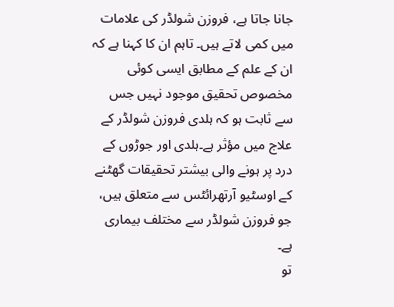جانا جاتا ہے، فروزن شولڈر کی علامات میں کمی لاتے ہیں۔ تاہم ان کا کہنا ہے کہ ان کے علم کے مطابق ایسی کوئی مخصوص تحقیق موجود نہیں جس سے ثابت ہو کہ ہلدی فروزن شولڈر کے علاج میں مؤثر ہے۔ہلدی اور جوڑوں کے درد پر ہونے والی بیشتر تحقیقات گھٹنے کے اوسٹیو آرتھرائٹس سے متعلق ہیں، جو فروزن شولڈر سے مختلف بیماری ہے۔
تو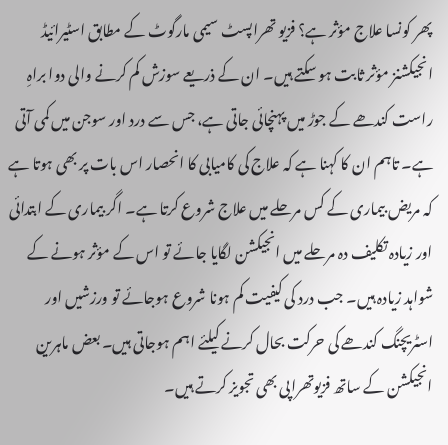پھر کونسا علاج مؤثر ہے؟ فزیو تھراپسٹ سیمی مارگوٹ کے مطابق اسٹیرائیڈ انجیکشنز مؤثر ثابت ہو سکتے ہیں۔ ان کے ذریعے سوزش کم کرنے والی دوا براہِ راست کندھے کے جوڑ میں پہنچائی جاتی ہے، جس سے درد اور سوجن میں کمی آتی ہے۔ تاہم ان کا کہنا ہے کہ علاج کی کامیابی کا انحصار اس بات پر بھی ہوتا ہے کہ مریض بیماری کے کس مرحلے میں علاج شروع کرتا ہے۔ اگر بیماری کے ابتدائی اور زیادہ تکلیف دہ مرحلے میں انجیکشن لگایا جائے تو اس کے مؤثر ہونے کے شواہد زیادہ ہیں۔ جب درد کی کیفیت کم ہونا شروع ہوجائے تو ورزشیں اور اسٹریچنگ کندھے کی حرکت بحال کرنے کیلئے اہم ہوجاتی ہیں۔ بعض ماہرین انجیکشن کے ساتھ فزیوتھراپی بھی تجویز کرتے ہیں۔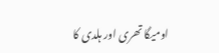اومیگا تھری اور ہلدی کا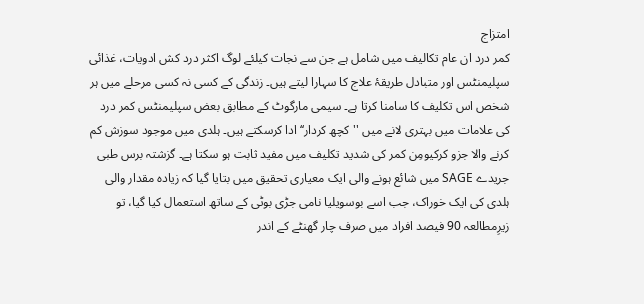امتزاج
کمر درد ان عام تکالیف میں شامل ہے جن سے نجات کیلئے لوگ اکثر درد کش ادویات، غذائی سپلیمنٹس اور متبادل طریقۂ علاج کا سہارا لیتے ہیں۔ زندگی کے کسی نہ کسی مرحلے میں ہر شخص اس تکلیف کا سامنا کرتا ہے۔ سیمی مارگوٹ کے مطابق بعض سپلیمنٹس کمر درد کی علامات میں بہتری لانے میں ''کچھ کردار‘‘ ادا کرسکتے ہیں۔ ہلدی میں موجود سوزش کم کرنے والا جزو کرکیومِن کمر کی شدید تکلیف میں مفید ثابت ہو سکتا ہے۔ گزشتہ برس طبی جریدے SAGE میں شائع ہونے والی ایک معیاری تحقیق میں بتایا گیا کہ زیادہ مقدار والی ہلدی کی ایک خوراک، جب اسے بوسویلیا نامی جڑی بوٹی کے ساتھ استعمال کیا گیا، تو زیرِمطالعہ 90 فیصد افراد میں صرف چار گھنٹے کے اندر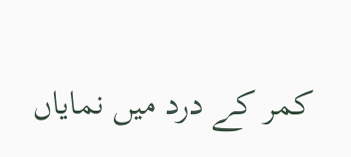کمر کے درد میں نمایاں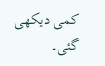کمی دیکھی گئی۔